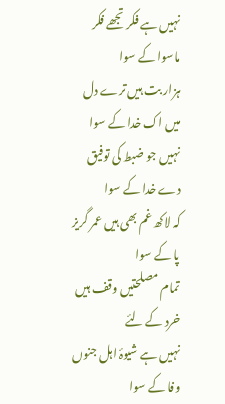نہیں ہے فکر تجھے فکر ماسوا کے سوا
ہزار بت ہیں ترے دل میں اک خدا کے سوا
نہیں جو ضبط کی توفیق دے خدا کے سوا
کہ لاکھ غم بھی ہیں عمر گریز پا کے سوا
تمام مصلحتیں وقف ہیں خرد کے لئے
نہیں ہے شیوۂ اہل جنوں وفا کے سوا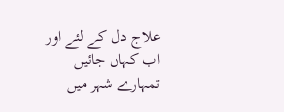علاج دل کے لئے اور اب کہاں جائیں
تمہارے شہر میں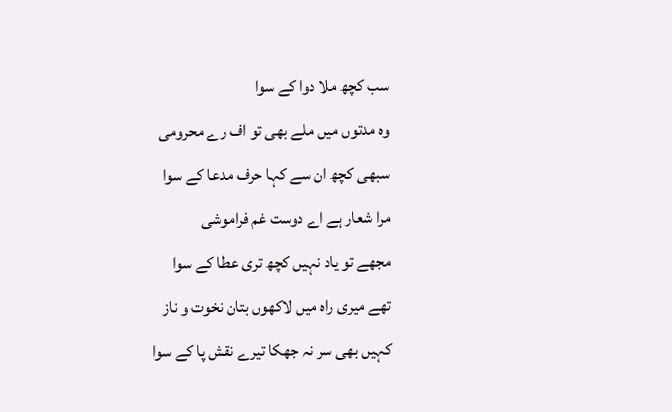سب کچھ ملا دوا کے سوا
وہ مدتوں میں ملے بھی تو اف رے محرومی
سبھی کچھ ان سے کہا حرف مدعا کے سوا
مرا شعار ہے اے دوست غم فراموشی
مجھے تو یاد نہیں کچھ تری عطا کے سوا
تھے میری راہ میں لاکھوں بتان نخوت و ناز
کہیں بھی سر نہ جھکا تیرے نقش پا کے سوا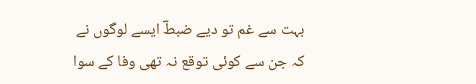بہت سے غم تو دیے ضبطؔ ایسے لوگوں نے
کہ جن سے کوئی توقع نہ تھی وفا کے سوا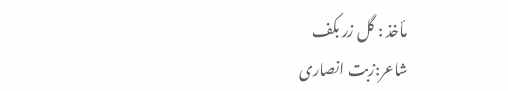مأخذ : گل زر بکف
شاعر:زبت انصاری